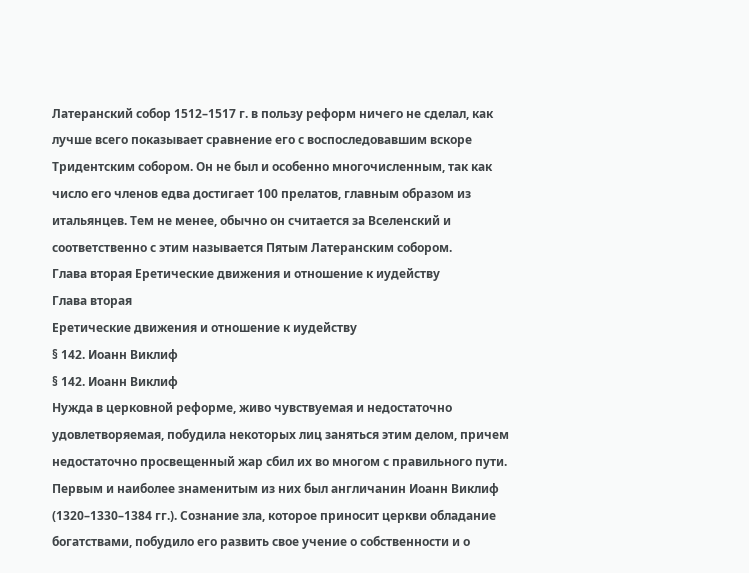Латеранский собор 1512–1517 г. в пользу реформ ничего не сделал, как лучше всего показывает сравнение его с воспоследовавшим вскоре Тридентским собором. Он не был и особенно многочисленным, так как число его членов едва достигает 100 прелатов, главным образом из итальянцев. Тем не менее, обычно он считается за Вселенский и соответственно с этим называется Пятым Латеранским собором.
Глава вторая Еретические движения и отношение к иудейству
Глава вторая
Еретические движения и отношение к иудейству
§ 142. Иоанн Виклиф
§ 142. Иоанн Виклиф
Нужда в церковной реформе, живо чувствуемая и недостаточно удовлетворяемая, побудила некоторых лиц заняться этим делом, причем недостаточно просвещенный жар сбил их во многом с правильного пути. Первым и наиболее знаменитым из них был англичанин Иоанн Виклиф (1320–1330–1384 гг.). Сознание зла, которое приносит церкви обладание богатствами, побудило его развить свое учение о собственности и о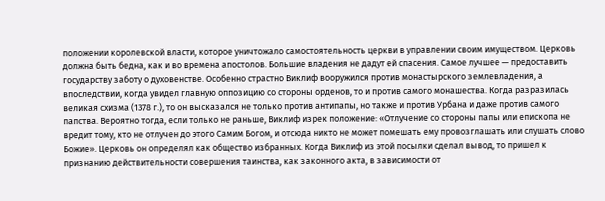положении королевской власти, которое уничтожало самостоятельность церкви в управлении своим имуществом. Церковь должна быть бедна, как и во времена апостолов. Большие владения не дадут ей спасения. Самое лучшее — предоставить государству заботу о духовенстве. Особенно страстно Виклиф вооружился против монастырского землевладения, а впоследствии, когда увидел главную оппозицию со стороны орденов, то и против самого монашества. Когда разразилась великая схизма (1378 г.), то он высказался не только против антипапы, но также и против Урбана и даже против самого папства. Вероятно тогда, если только не раньше, Виклиф изрек положение: «Отлучение со стороны папы или епископа не вредит тому, кто не отлучен до этого Самим Богом, и отсюда никто не может помешать ему провозглашать или слушать слово Божие». Церковь он определял как общество избранных. Когда Виклиф из этой посылки сделал вывод, то пришел к признанию действительности совершения таинства, как законного акта, в зависимости от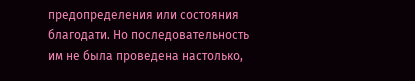предопределения или состояния благодати. Но последовательность им не была проведена настолько,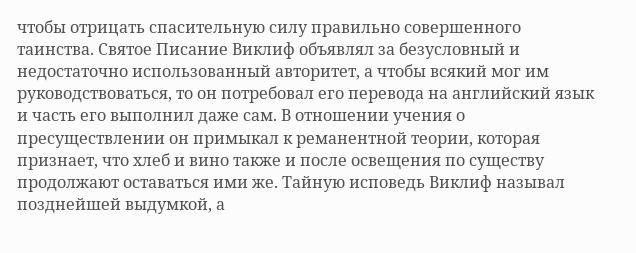чтобы отрицать спасительную силу правильно совершенного таинства. Святое Писание Виклиф объявлял за безусловный и недостаточно использованный авторитет, а чтобы всякий мог им руководствоваться, то он потребовал его перевода на английский язык и часть его выполнил даже сам. В отношении учения о пресуществлении он примыкал к реманентной теории, которая признает, что хлеб и вино также и после освещения по существу продолжают оставаться ими же. Тайную исповедь Виклиф называл позднейшей выдумкой, а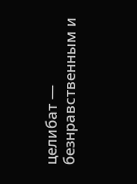целибат — безнравственным и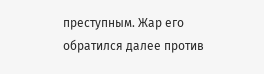преступным. Жар его обратился далее против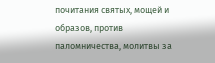почитания святых, мощей и образов, против паломничества, молитвы за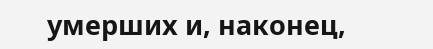умерших и, наконец,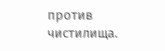против чистилища.